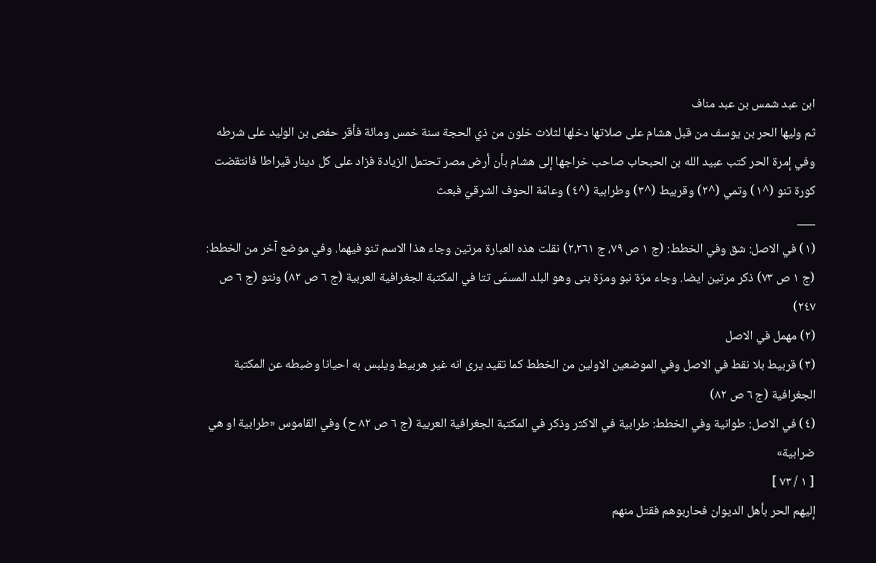ابن عبد شمس بن عبد مناف
ثم وليها الحر بن يوسف من قبل هشام على صلاتها دخلها لثلاث خلون من ذي الحجة سنة خمس ومائة فأقر حفص بن الوليد على شرطه وفي إمرة الحر كتب عبيد الله بن الحبحاب صاحب خراجها إلى هشام بأن أرض مصر تحتمل الزيادة فزاد على كل دينار قيراطا فانتقضت كورة تنو (^١) وتمي (^٢) وقربيط (^٣) وطرابية (^٤) وعامّة الحوف الشرقيّ فبعث
___
(١) في الاصل: شق وفي الخطط: (ج ١ ص ٧٩، ج ٢،٢٦١) نقلت هذه العبارة مرتين وجاء هذا الاسم تنو فيهما. وفي موضع آخر من الخطط: (ج ١ ص ٧٣) ذكر مرتين ايضا. وجاء مرّة نبو ومرّة بنى وهو البلد المسمّى تتا في المكتبة الجغرافية العربية (ج ٦ ص ٨٢) ونتو (ج ٦ ص ٢٤٧)
(٢) مهمل في الاصل
(٣) قربيط بلا نقط في الاصل وفي الموضعين الاولين من الخطط كما تقيد يرى انه غير هربيط ويلبس به احيانا وضبطه عن المكتبة الجغرافية (ج ٦ ص ٨٢)
(٤) في الاصل: طوانية وفي الخطط: طرابية في الاكثر وذكر في المكتبة الجغرافية العربية (ج ٦ ص ٨٢ ح) وفي القاموس «طرابية او هي ضرابية»
[ ١ / ٧٣ ]
إليهم الحر بأهل الديوان فحاربوهم فقتل منهم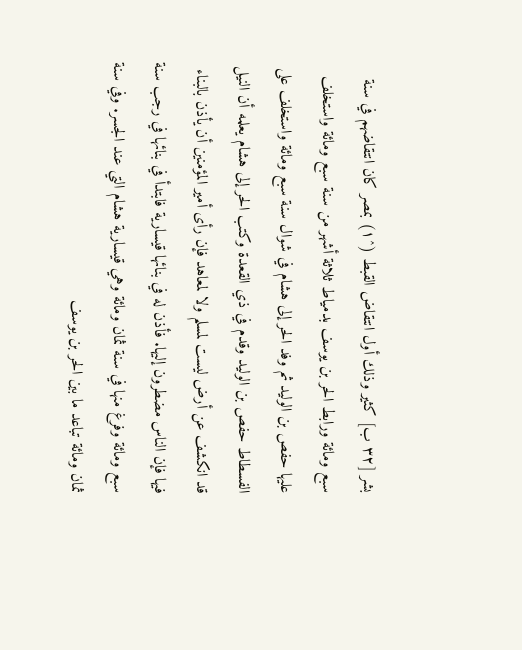بشر [٣٢ ب] كثير وذلك أول انتقاض القبط (^١) بمصر كان انتقاضهم في سنة سبع ومائة ورابط الحر بن يوسف بدمياط ثلاثة أشهر من سنة سبع ومائة واستخلف عليها حفص بن الوليد ثم وفد الحر إلى هشام في شوال سنة سبع ومائة واستخلف على الفسطاط حفص بن الوليد وقدم في ذي القعدة وكتب الحر إلى هشام يعلمه أن النيل قد انكشف عن أرض ليست لمسلم ولا لمعاهد فإن رأى أمير المؤمنين أن يأذن بالبناء فيها فإن الناس مضطرون إليها. فأذن له في بنائها قيسارية فابتدأ في بنائها في رجب سنة سبع ومائة وفرغ منها في سنة ثمان ومائة وهي قيسارية هشام التي عند الجسر. وفي سنة ثمان ومائة تباعد ما بين الحر بن يوسف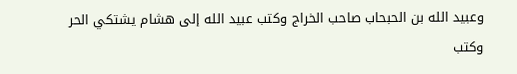وعبيد الله بن الحبحاب صاحب الخراج وكتب عبيد الله إلى هشام يشتكي الحر وكتب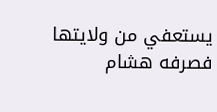يستعفي من ولايتها فصرفه هشام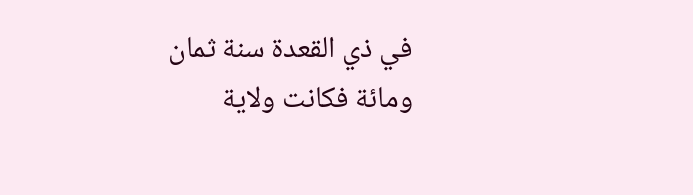في ذي القعدة سنة ثمان ومائة فكانت ولاية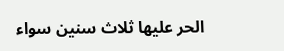الحر عليها ثلاث سنين سواء